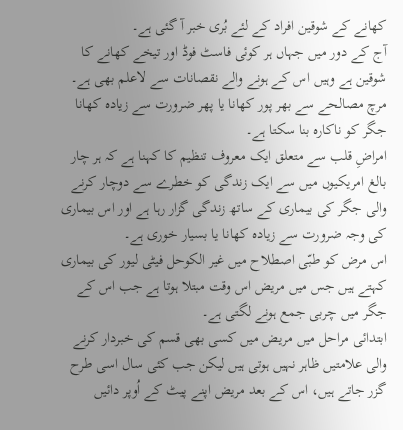کھانے کے شوقین افراد کے لئے بُری خبر آ گئی ہے۔
آج کے دور میں جہاں ہر کوئی فاسٹ فوڈ اور تیخے کھانے کا شوقین ہے وہیں اس کے ہونے والے نقصانات سے لاعلم بھی ہے۔
مرچ مصالحے سے بھر پور کھانا یا پھر ضرورت سے زیادہ کھانا جگر کو ناکارہ بنا سکتا ہے۔
امراضِ قلب سے متعلق ایک معروف تنظیم کا کہنا ہے کہ ہر چار بالغ امریکیوں میں سے ایک زندگی کو خطرے سے دوچار کرنے والی جگر کی بیماری کے ساتھ زندگی گزار رہا ہے اور اس بیماری کی وجہ ضرورت سے زیادہ کھانا یا بسیار خوری ہے۔
اس مرض کو طبّی اصطلاح میں غیر الکوحل فیٹی لیور کی بیماری کہتے ہیں جس میں مریض اس وقت مبتلا ہوتا ہے جب اس کے جگر میں چربی جمع ہونے لگتی ہے۔
ابتدائی مراحل میں مریض میں کسی بھی قسم کی خبردار کرنے والی علامتیں ظاہر نہیں ہوتی ہیں لیکن جب کئی سال اسی طرح گزر جاتے ہیں، اس کے بعد مریض اپنے پیٹ کے اُوپر دائیں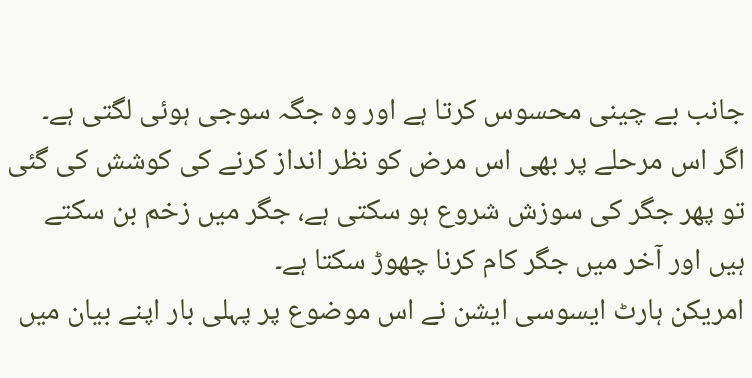جانب بے چینی محسوس کرتا ہے اور وہ جگہ سوجی ہوئی لگتی ہے۔
اگر اس مرحلے پر بھی اس مرض کو نظر انداز کرنے کی کوشش کی گئی تو پھر جگر کی سوزش شروع ہو سکتی ہے، جگر میں زخم بن سکتے ہیں اور آخر میں جگر کام کرنا چھوڑ سکتا ہے۔
امریکن ہارٹ ایسوسی ایشن نے اس موضوع پر پہلی بار اپنے بیان میں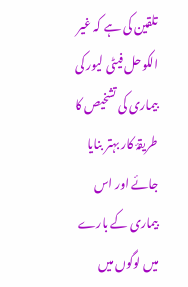تلقین کی ہے کہ غیر الکوحل فیٹی لیور کی بیماری کی تشخیص کا طریقۂ کار بہتر بنایا جائے اور اس بیماری کے بارے میں لوگوں میں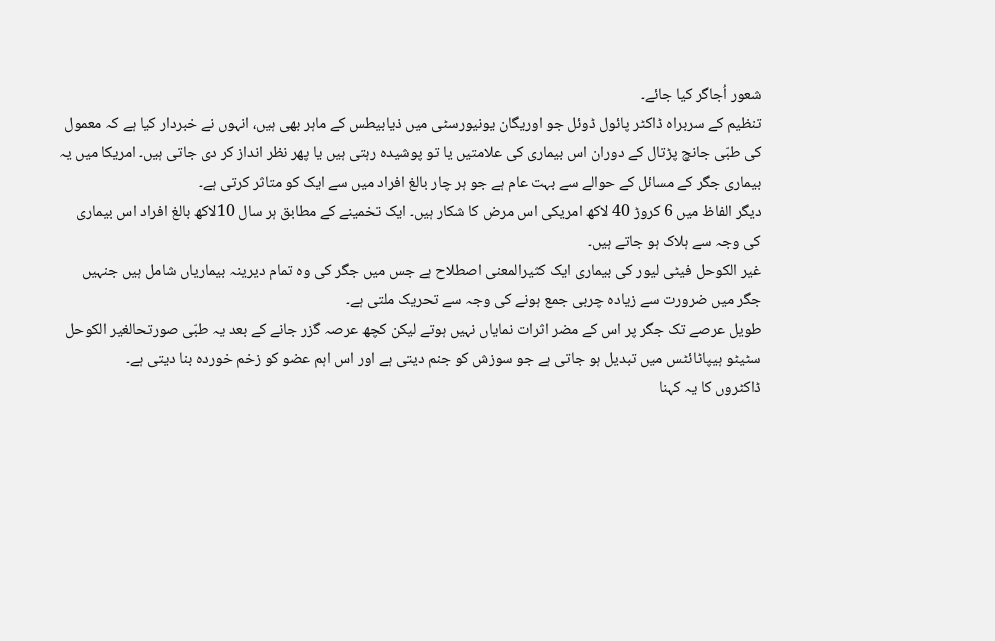شعور اُجاگر کیا جائے۔
تنظیم کے سربراہ ڈاکٹر پائول ڈوئل جو اوریگان یونیورسٹی میں ذیابیطس کے ماہر بھی ہیں، انہوں نے خبردار کیا ہے کہ معمول کی طبّی جانچ پڑتال کے دوران اس بیماری کی علامتیں یا تو پوشیدہ رہتی ہیں یا پھر نظر انداز کر دی جاتی ہیں۔ امریکا میں یہ بیماری جگر کے مسائل کے حوالے سے بہت عام ہے جو ہر چار بالغ افراد میں سے ایک کو متاثر کرتی ہے۔
دیگر الفاظ میں 6 کروڑ 40 لاکھ امریکی اس مرض کا شکار ہیں۔ ایک تخمینے کے مطابق ہر سال 10لاکھ بالغ افراد اس بیماری کی وجہ سے ہلاک ہو جاتے ہیں۔
غیر الکوحل فیٹی لیور کی بیماری ایک کثیرالمعنی اصطلاح ہے جس میں جگر کی وہ تمام دیرینہ بیماریاں شامل ہیں جنہیں جگر میں ضرورت سے زیادہ چربی جمع ہونے کی وجہ سے تحریک ملتی ہے۔
طویل عرصے تک جگر پر اس کے مضر اثرات نمایاں نہیں ہوتے لیکن کچھ عرصہ گزر جانے کے بعد یہ طبّی صورتحالغیر الکوحل سٹیٹو ہیپاٹائٹس میں تبدیل ہو جاتی ہے جو سوزش کو جنم دیتی ہے اور اس اہم عضو کو زخم خوردہ بنا دیتی ہے۔
ڈاکٹروں کا یہ کہنا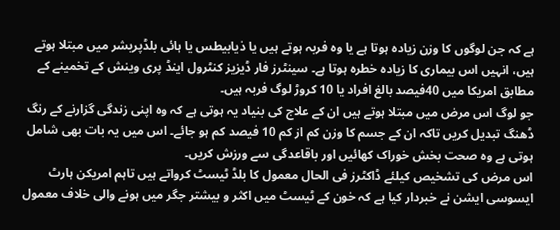ہے کہ جن لوگوں کا وزن زیادہ ہوتا ہے یا وہ فربہ ہوتے ہیں یا ذیابیطس یا ہائی بلڈپریشر میں مبتلا ہوتے ہیں، انہیں اس بیماری کا زیادہ خطرہ ہوتا ہے۔ سینٹرز فار ڈیزیز کنٹرول اینڈ پری وینش کے تخمینے کے مطابق امریکا میں 40فیصد بالغ افراد یا 10 کروڑ لوگ فربہ ہیں۔
جو لوگ اس مرض میں مبتلا ہوتے ہیں ان کے علاج کی بنیاد یہ ہوتی ہے کہ وہ اپنی زندگی گزارنے کے رنگ ڈھنگ تبدیل کریں تاکہ ان کے جسم کا وزن کم از کم 10 فیصد کم ہو جائے۔ اس میں یہ بات بھی شامل ہوتی ہے وہ صحت بخش خوراک کھائیں اور باقاعدگی سے ورزش کریں۔
اس مرض کی تشخیص کیلئے ڈاکٹرز فی الحال معمول کا بلڈ ٹیسٹ کرواتے ہیں تاہم امریکن ہارٹ ایسوسی ایشن نے خبردار کیا ہے کہ خون کے ٹیسٹ میں اکثر و بیشتر جگر میں ہونے والی خلاف معمول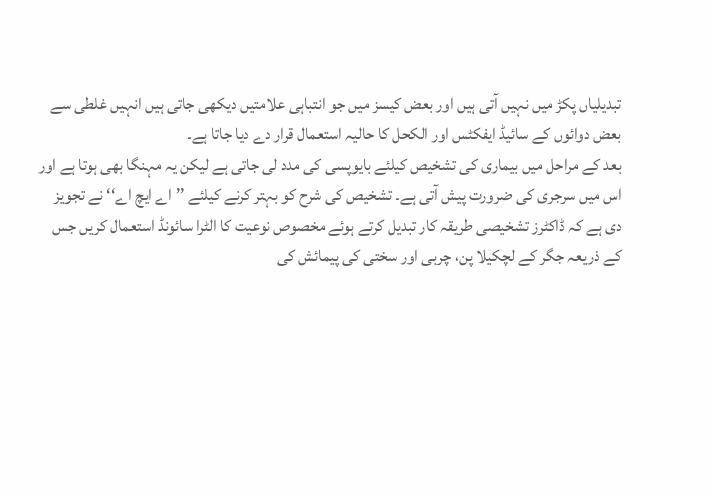تبدیلیاں پکڑ میں نہیں آتی ہیں اور بعض کیسز میں جو انتباہی علامتیں دیکھی جاتی ہیں انہیں غلطی سے بعض دوائوں کے سائیڈ ایفکٹس اور الکحل کا حالیہ استعمال قرار دے دیا جاتا ہے۔
بعد کے مراحل میں بیماری کی تشخیص کیلئے بایوپسی کی مدد لی جاتی ہے لیکن یہ مہنگا بھی ہوتا ہے اور اس میں سرجری کی ضرورت پیش آتی ہے۔ تشخیص کی شرح کو بہتر کرنے کیلئے ’’اے ایچ اے‘‘ نے تجویز دی ہے کہ ڈاکٹرز تشخیصی طریقہ کار تبدیل کرتے ہوئے مخصوص نوعیت کا الٹرا سائونڈ استعمال کریں جس کے ذریعہ جگر کے لچکیلا پن، چربی اور سختی کی پیمائش کی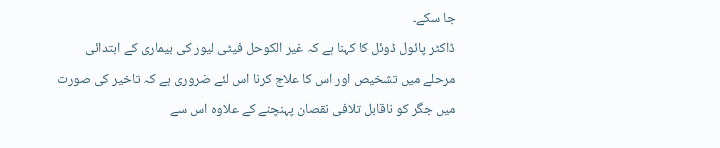جا سکے۔
ڈاکٹر پائول ڈوئل کا کہنا ہے کہ غیر الکوحل فیٹی لیور کی بیماری کے ابتدائی مرحلے میں تشخیص اور اس کا علاج کرنا اس لئے ضروری ہے کہ تاخیر کی صورت میں جگر کو ناقابل تلافی نقصان پہنچنے کے علاوہ اس سے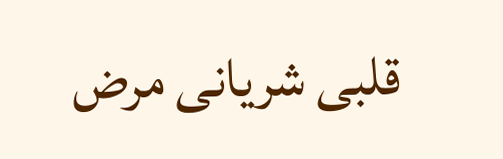قلبی شریانی مرض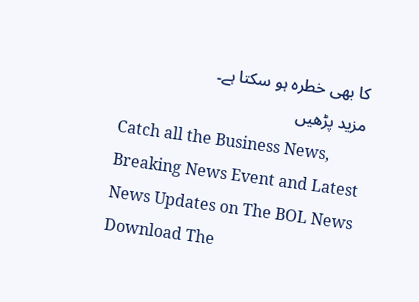کا بھی خطرہ ہو سکتا ہے۔
مزید پڑھیں
Catch all the Business News, Breaking News Event and Latest News Updates on The BOL News
Download The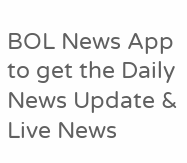BOL News App to get the Daily News Update & Live News